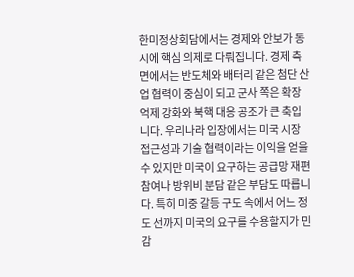한미정상회담에서는 경제와 안보가 동시에 핵심 의제로 다뤄집니다. 경제 측면에서는 반도체와 배터리 같은 첨단 산업 협력이 중심이 되고 군사 쪽은 확장억제 강화와 북핵 대응 공조가 큰 축입니다. 우리나라 입장에서는 미국 시장 접근성과 기술 협력이라는 이익을 얻을 수 있지만 미국이 요구하는 공급망 재편 참여나 방위비 분담 같은 부담도 따릅니다. 특히 미중 갈등 구도 속에서 어느 정도 선까지 미국의 요구를 수용할지가 민감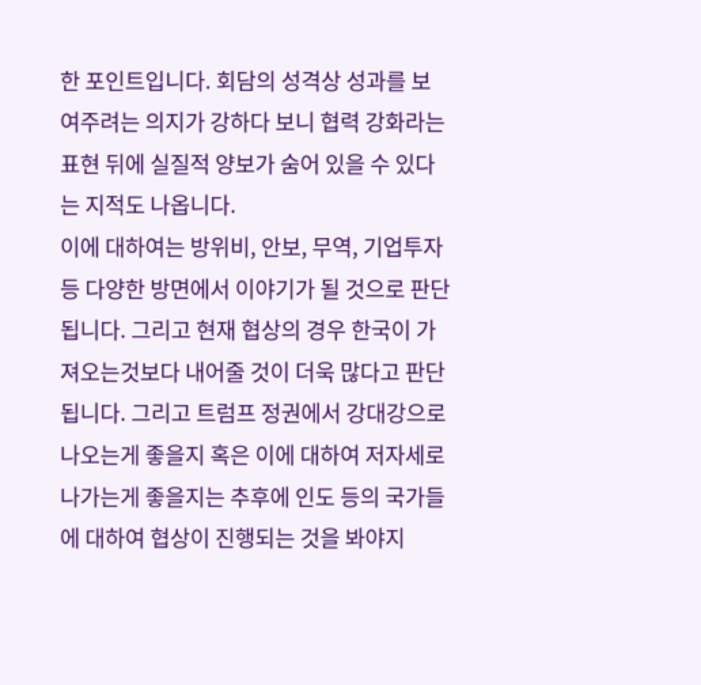한 포인트입니다. 회담의 성격상 성과를 보여주려는 의지가 강하다 보니 협력 강화라는 표현 뒤에 실질적 양보가 숨어 있을 수 있다는 지적도 나옵니다.
이에 대하여는 방위비, 안보, 무역, 기업투자 등 다양한 방면에서 이야기가 될 것으로 판단됩니다. 그리고 현재 협상의 경우 한국이 가져오는것보다 내어줄 것이 더욱 많다고 판단됩니다. 그리고 트럼프 정권에서 강대강으로 나오는게 좋을지 혹은 이에 대하여 저자세로 나가는게 좋을지는 추후에 인도 등의 국가들에 대하여 협상이 진행되는 것을 봐야지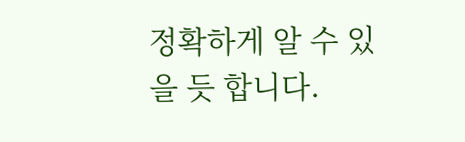정확하게 알 수 있을 듯 합니다.